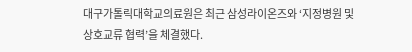대구가톨릭대학교의료원은 최근 삼성라이온즈와 ‘지정병원 및 상호교류 협력’을 체결했다.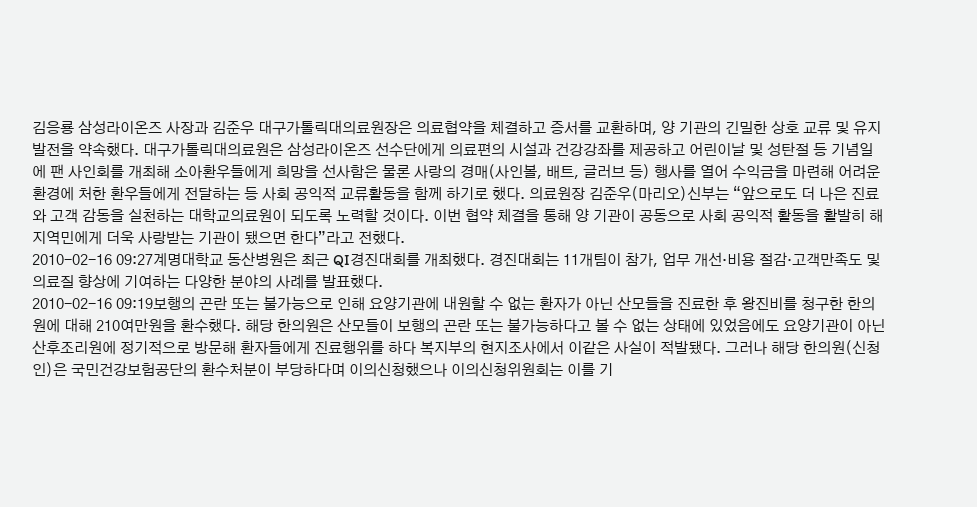김응룡 삼성라이온즈 사장과 김준우 대구가톨릭대의료원장은 의료협약을 체결하고 증서를 교환하며, 양 기관의 긴밀한 상호 교류 및 유지 발전을 약속했다. 대구가톨릭대의료원은 삼성라이온즈 선수단에게 의료편의 시설과 건강강좌를 제공하고 어린이날 및 성탄절 등 기념일에 팬 사인회를 개최해 소아환우들에게 희망을 선사함은 물론 사랑의 경매(사인볼, 배트, 글러브 등) 행사를 열어 수익금을 마련해 어려운 환경에 처한 환우들에게 전달하는 등 사회 공익적 교류활동을 함께 하기로 했다. 의료원장 김준우(마리오)신부는 “앞으로도 더 나은 진료와 고객 감동을 실천하는 대학교의료원이 되도록 노력할 것이다. 이번 협약 체결을 통해 양 기관이 공동으로 사회 공익적 활동을 활발히 해 지역민에게 더욱 사랑받는 기관이 됐으면 한다”라고 전했다.
2010-02-16 09:27계명대학교 동산병원은 최근 QI경진대회를 개최했다. 경진대회는 11개팀이 참가, 업무 개선·비용 절감·고객만족도 및 의료질 향상에 기여하는 다양한 분야의 사례를 발표했다.
2010-02-16 09:19보행의 곤란 또는 불가능으로 인해 요양기관에 내원할 수 없는 환자가 아닌 산모들을 진료한 후 왕진비를 청구한 한의원에 대해 210여만원을 환수했다. 해당 한의원은 산모들이 보행의 곤란 또는 불가능하다고 볼 수 없는 상태에 있었음에도 요양기관이 아닌 산후조리원에 정기적으로 방문해 환자들에게 진료행위를 하다 복지부의 현지조사에서 이같은 사실이 적발됐다. 그러나 해당 한의원(신청인)은 국민건강보험공단의 환수처분이 부당하다며 이의신청했으나 이의신청위원회는 이를 기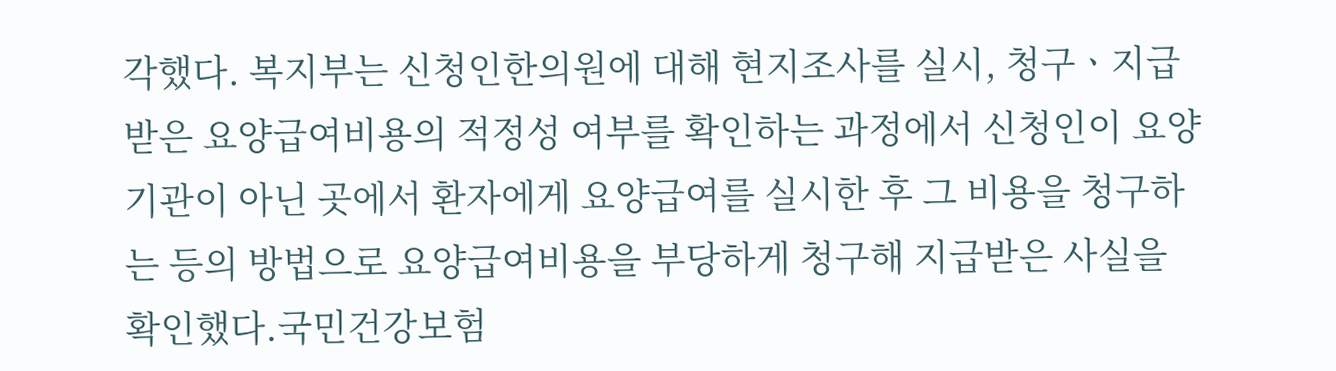각했다. 복지부는 신청인한의원에 대해 현지조사를 실시, 청구ㆍ지급받은 요양급여비용의 적정성 여부를 확인하는 과정에서 신청인이 요양기관이 아닌 곳에서 환자에게 요양급여를 실시한 후 그 비용을 청구하는 등의 방법으로 요양급여비용을 부당하게 청구해 지급받은 사실을 확인했다.국민건강보험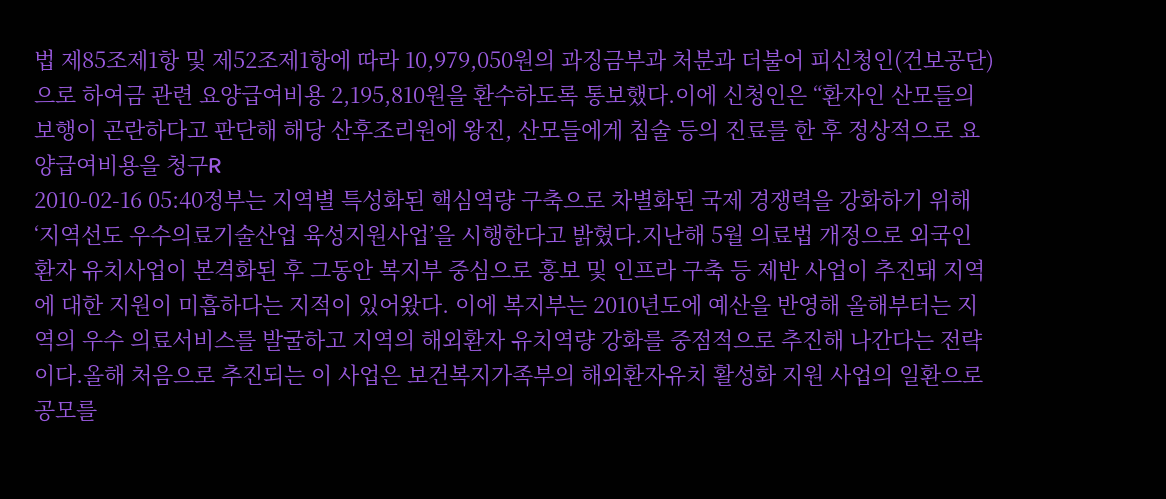법 제85조제1항 및 제52조제1항에 따라 10,979,050원의 과징금부과 처분과 더불어 피신청인(건보공단)으로 하여금 관련 요양급여비용 2,195,810원을 환수하도록 통보했다.이에 신청인은 “환자인 산모들의 보행이 곤란하다고 판단해 해당 산후조리원에 왕진, 산모들에게 침술 등의 진료를 한 후 정상적으로 요양급여비용을 청구R
2010-02-16 05:40정부는 지역별 특성화된 핵심역량 구축으로 차별화된 국제 경쟁력을 강화하기 위해 ‘지역선도 우수의료기술산업 육성지원사업’을 시행한다고 밝혔다.지난해 5월 의료법 개정으로 외국인 환자 유치사업이 본격화된 후 그동안 복지부 중심으로 홍보 및 인프라 구축 등 제반 사업이 추진돼 지역에 대한 지원이 미흡하다는 지적이 있어왔다. 이에 복지부는 2010년도에 예산을 반영해 올해부터는 지역의 우수 의료서비스를 발굴하고 지역의 해외환자 유치역량 강화를 중점적으로 추진해 나간다는 전략이다.올해 처음으로 추진되는 이 사업은 보건복지가족부의 해외환자유치 활성화 지원 사업의 일환으로 공모를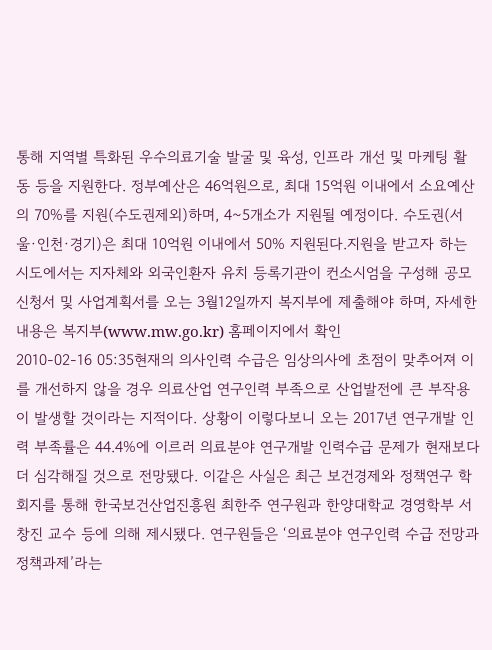통해 지역별 특화된 우수의료기술 발굴 및 육성, 인프라 개선 및 마케팅 활동 등을 지원한다. 정부예산은 46억원으로, 최대 15억원 이내에서 소요예산의 70%를 지원(수도권제외)하며, 4~5개소가 지원될 예정이다. 수도권(서울·인천·경기)은 최대 10억원 이내에서 50% 지원된다.지원을 받고자 하는 시도에서는 지자체와 외국인환자 유치 등록기관이 컨소시엄을 구성해 공모신청서 및 사업계획서를 오는 3월12일까지 복지부에 제출해야 하며, 자세한 내용은 복지부(www.mw.go.kr) 홈페이지에서 확인
2010-02-16 05:35현재의 의사인력 수급은 임상의사에 초점이 맞추어져 이를 개선하지 않을 경우 의료산업 연구인력 부족으로 산업발전에 큰 부작용이 발생할 것이라는 지적이다. 상황이 이렇다보니 오는 2017년 연구개발 인력 부족률은 44.4%에 이르러 의료분야 연구개발 인력수급 문제가 현재보다 더 심각해질 것으로 전망됐다. 이같은 사실은 최근 보건경제와 정책연구 학회지를 통해 한국보건산업진흥원 최한주 연구원과 한양대학교 경영학부 서창진 교수 등에 의해 제시됐다. 연구원들은 ‘의료분야 연구인력 수급 전망과 정책과제’라는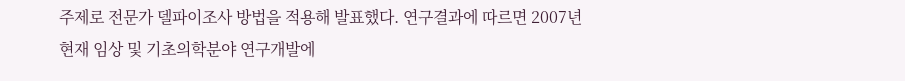주제로 전문가 델파이조사 방법을 적용해 발표했다. 연구결과에 따르면 2007년 현재 임상 및 기초의학분야 연구개발에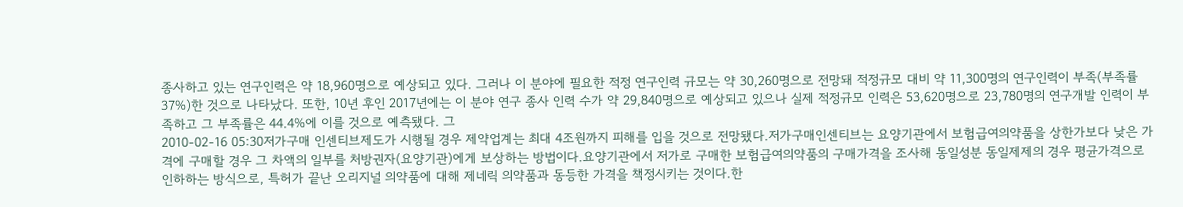종사하고 있는 연구인력은 약 18,960명으로 예상되고 있다. 그러나 이 분야에 필요한 적정 연구인력 규모는 약 30,260명으로 전망돼 적정규모 대비 약 11,300명의 연구인력이 부족(부족률 37%)한 것으로 나타났다. 또한, 10년 후인 2017년에는 이 분야 연구 종사 인력 수가 약 29,840명으로 예상되고 있으나 실제 적정규모 인력은 53,620명으로 23,780명의 연구개발 인력이 부족하고 그 부족률은 44.4%에 이를 것으로 예측됐다. 그
2010-02-16 05:30저가구매 인센티브제도가 시행될 경우 제약업계는 최대 4조원까지 피해를 입을 것으로 전망됐다.저가구매인센티브는 요양기관에서 보험급여의약품을 상한가보다 낮은 가격에 구매할 경우 그 차액의 일부를 처방권자(요양기관)에게 보상하는 방법이다.요양기관에서 저가로 구매한 보험급여의약품의 구매가격을 조사해 동일성분 동일제제의 경우 평균가격으로 인하하는 방식으로, 특허가 끝난 오리지널 의약품에 대해 제네릭 의약품과 동등한 가격을 책정시키는 것이다.한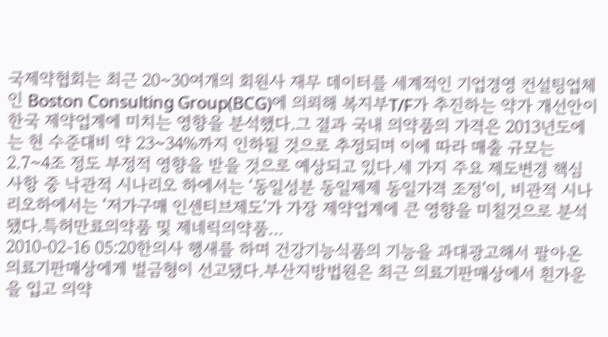국제약협회는 최근 20~30여개의 회원사 재무 데이터를 세계적인 기업경영 컨설팅업체인 Boston Consulting Group(BCG)에 의뢰해 복지부T/F가 추진하는 약가 개선안이 한국 제약업계에 미치는 영향을 분석했다.그 결과 국내 의약품의 가격은 2013년도에는 현 수준대비 약 23~34%까지 인하될 것으로 추정되며 이에 따라 매출 규모는 2.7~4조 정도 부정적 영향을 받을 것으로 예상되고 있다.세 가지 주요 제도변경 핵심 사항 중 낙관적 시나리오 하에서는 ‘동일성분 동일제제 동일가격 조정’이, 비관적 시나리오하에서는 ‘저가구매 인센티브제도’가 가장 제약업계에 큰 영향을 미칠것으로 분석됐다.특허만료의약품 및 제네릭의약품…
2010-02-16 05:20한의사 행새를 하며 건강기능식품의 기능을 과대광고해서 팔아온 의료기판매상에게 벌금형이 선고됐다.부산지방법원은 최근 의료기판매상에서 흰가운을 입고 의약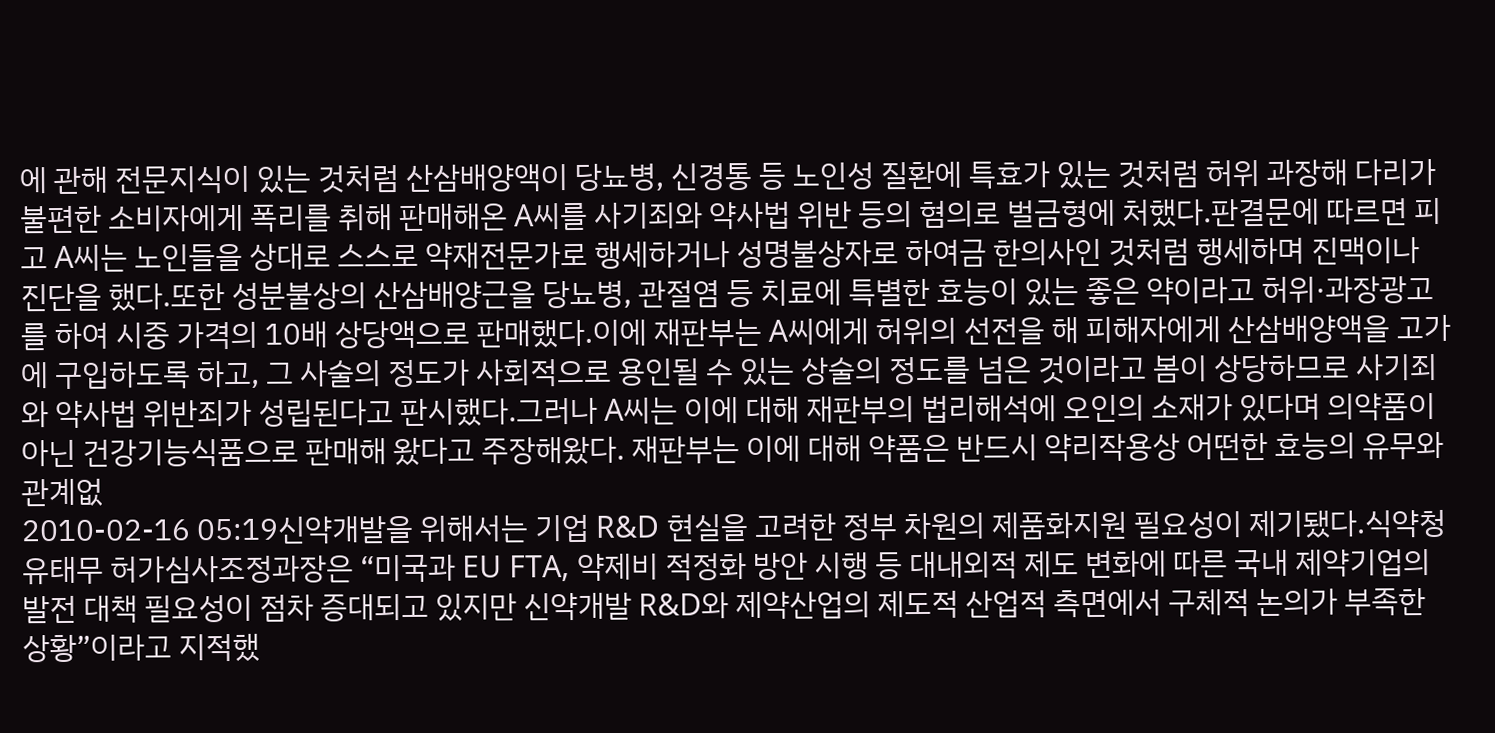에 관해 전문지식이 있는 것처럼 산삼배양액이 당뇨병, 신경통 등 노인성 질환에 특효가 있는 것처럼 허위 과장해 다리가 불편한 소비자에게 폭리를 취해 판매해온 A씨를 사기죄와 약사법 위반 등의 혐의로 벌금형에 처했다.판결문에 따르면 피고 A씨는 노인들을 상대로 스스로 약재전문가로 행세하거나 성명불상자로 하여금 한의사인 것처럼 행세하며 진맥이나 진단을 했다.또한 성분불상의 산삼배양근을 당뇨병, 관절염 등 치료에 특별한 효능이 있는 좋은 약이라고 허위·과장광고를 하여 시중 가격의 10배 상당액으로 판매했다.이에 재판부는 A씨에게 허위의 선전을 해 피해자에게 산삼배양액을 고가에 구입하도록 하고, 그 사술의 정도가 사회적으로 용인될 수 있는 상술의 정도를 넘은 것이라고 봄이 상당하므로 사기죄와 약사법 위반죄가 성립된다고 판시했다.그러나 A씨는 이에 대해 재판부의 법리해석에 오인의 소재가 있다며 의약품이 아닌 건강기능식품으로 판매해 왔다고 주장해왔다. 재판부는 이에 대해 약품은 반드시 약리작용상 어떤한 효능의 유무와 관계없
2010-02-16 05:19신약개발을 위해서는 기업 R&D 현실을 고려한 정부 차원의 제품화지원 필요성이 제기됐다.식약청 유태무 허가심사조정과장은 “미국과 EU FTA, 약제비 적정화 방안 시행 등 대내외적 제도 변화에 따른 국내 제약기업의 발전 대책 필요성이 점차 증대되고 있지만 신약개발 R&D와 제약산업의 제도적 산업적 측면에서 구체적 논의가 부족한 상황”이라고 지적했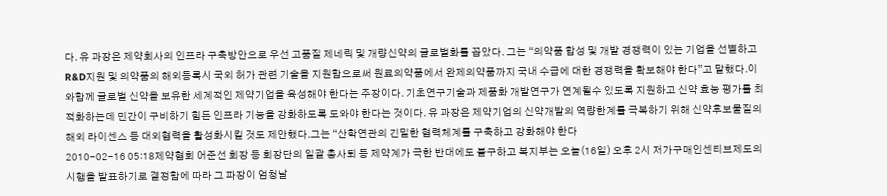다. 유 과장은 제약회사의 인프라 구축방안으로 우선 고품질 제네릭 및 개량신약의 글로벌화를 꼽았다. 그는 “의약품 합성 및 개발 경쟁력이 있는 기업을 선별하고 R&D지원 및 의약품의 해외등록시 국외 허가 관련 기술을 지원함으로써 원료의약품에서 완제의약품까지 국내 수급에 대한 경쟁력을 확보해야 한다”고 말했다.이와함께 글로벌 신약을 보유한 세계적인 제약기업을 육성해야 한다는 주장이다. 기초연구기술과 제품화 개발연구가 연계될수 있도록 지원하고 신약 효능 평가를 최적화하는데 민간이 구비하기 힘든 인프라 기능을 강화하도록 도와야 한다는 것이다. 유 과장은 제약기업의 신약개발의 역량한계를 극복하기 위해 신약후보물질의 해외 라이센스 등 대외협력을 활성화시킬 것도 제안했다.그는 “산학연관의 긴밀한 협력체계를 구축하고 강화해야 한다
2010-02-16 05:18제약협회 어준선 회장 등 회장단의 일괄 총사퇴 등 제약계가 극한 반대에도 불구하고 복지부는 오늘(16일) 오후 2시 저가구매인센티브제도의 시행을 발표하기로 결정함에 따라 그 파장이 엄청날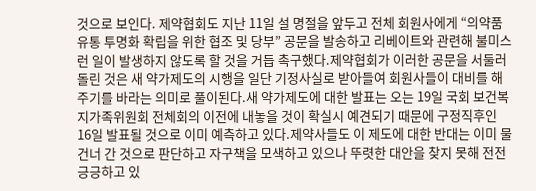것으로 보인다. 제약협회도 지난 11일 설 명절을 앞두고 전체 회원사에게 “의약품 유통 투명화 확립을 위한 협조 및 당부” 공문을 발송하고 리베이트와 관련해 불미스런 일이 발생하지 않도록 할 것을 거듭 촉구했다.제약협회가 이러한 공문을 서둘러 돌린 것은 새 약가제도의 시행을 일단 기정사실로 받아들여 회원사들이 대비를 해주기를 바라는 의미로 풀이된다.새 약가제도에 대한 발표는 오는 19일 국회 보건복지가족위원회 전체회의 이전에 내놓을 것이 확실시 예견되기 때문에 구정직후인 16일 발표될 것으로 이미 예측하고 있다.제약사들도 이 제도에 대한 반대는 이미 물건너 간 것으로 판단하고 자구책을 모색하고 있으나 뚜렷한 대안을 찾지 못해 전전긍긍하고 있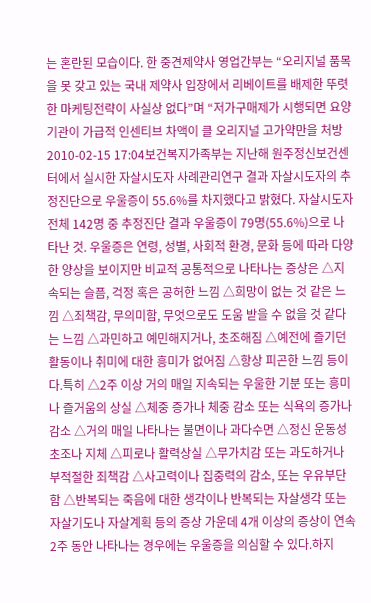는 혼란된 모습이다. 한 중견제약사 영업간부는 “오리지널 품목을 못 갖고 있는 국내 제약사 입장에서 리베이트를 배제한 뚜렷한 마케팅전략이 사실상 없다”며 “저가구매제가 시행되면 요양기관이 가급적 인센티브 차액이 클 오리지널 고가약만을 처방
2010-02-15 17:04보건복지가족부는 지난해 원주정신보건센터에서 실시한 자살시도자 사례관리연구 결과 자살시도자의 추정진단으로 우울증이 55.6%를 차지했다고 밝혔다. 자살시도자 전체 142명 중 추정진단 결과 우울증이 79명(55.6%)으로 나타난 것. 우울증은 연령, 성별, 사회적 환경, 문화 등에 따라 다양한 양상을 보이지만 비교적 공통적으로 나타나는 증상은 △지속되는 슬픔, 걱정 혹은 공허한 느낌 △희망이 없는 것 같은 느낌 △죄책감, 무의미함, 무엇으로도 도움 받을 수 없을 것 같다는 느낌 △과민하고 예민해지거나, 초조해짐 △예전에 즐기던 활동이나 취미에 대한 흥미가 없어짐 △항상 피곤한 느낌 등이다.특히 △2주 이상 거의 매일 지속되는 우울한 기분 또는 흥미나 즐거움의 상실 △체중 증가나 체중 감소 또는 식욕의 증가나 감소 △거의 매일 나타나는 불면이나 과다수면 △정신 운동성 초조나 지체 △피로나 활력상실 △무가치감 또는 과도하거나 부적절한 죄책감 △사고력이나 집중력의 감소, 또는 우유부단함 △반복되는 죽음에 대한 생각이나 반복되는 자살생각 또는 자살기도나 자살계획 등의 증상 가운데 4개 이상의 증상이 연속 2주 동안 나타나는 경우에는 우울증을 의심할 수 있다.하지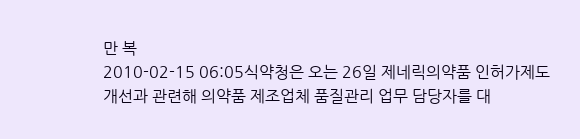만 복
2010-02-15 06:05식약청은 오는 26일 제네릭의약품 인허가제도 개선과 관련해 의약품 제조업체 품질관리 업무 담당자를 대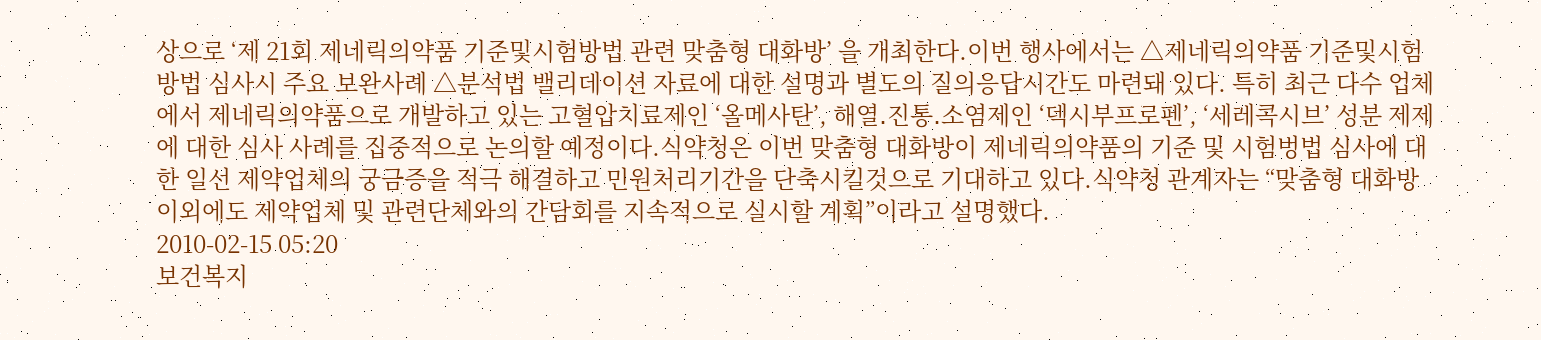상으로 ‘제 21회 제네릭의약품 기준및시험방법 관련 맞춤형 대화방’ 을 개최한다.이번 행사에서는 △제네릭의약품 기준및시험방법 심사시 주요 보완사례 △분석법 밸리데이션 자료에 대한 설명과 별도의 질의응답시간도 마련돼 있다. 특히 최근 다수 업체에서 제네릭의약품으로 개발하고 있는 고혈압치료제인 ‘올메사탄’, 해열․진통․소염제인 ‘덱시부프로펜’, ‘세레콕시브’ 성분 제제에 대한 심사 사례를 집중적으로 논의할 예정이다.식약청은 이번 맞춤형 대화방이 제네릭의약품의 기준 및 시험벙법 심사에 대한 일선 제약업체의 궁금증을 적극 해결하고 민원처리기간을 단축시킬것으로 기대하고 있다.식약청 관계자는 “맞춤형 대화방 이외에도 제약업체 및 관련단체와의 간담회를 지속적으로 실시할 계획”이라고 설명했다.
2010-02-15 05:20
보건복지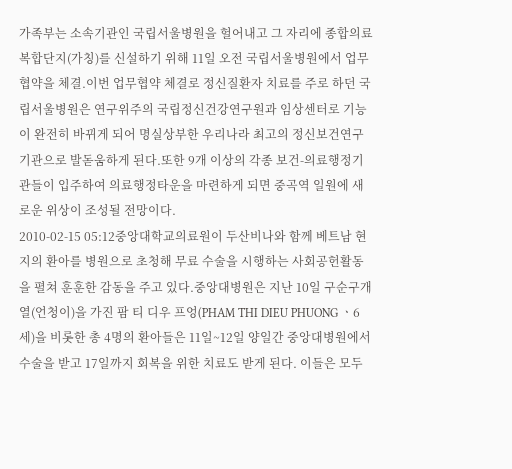가족부는 소속기관인 국립서울병원을 헐어내고 그 자리에 종합의료복합단지(가칭)를 신설하기 위해 11일 오전 국립서울병원에서 업무협약을 체결.이번 업무협약 체결로 정신질환자 치료를 주로 하던 국립서울병원은 연구위주의 국립정신건강연구원과 임상센터로 기능이 완전히 바뀌게 되어 명실상부한 우리나라 최고의 정신보건연구기관으로 발돋움하게 된다.또한 9개 이상의 각종 보건-의료행정기관들이 입주하여 의료행정타운을 마련하게 되면 중곡역 일원에 새로운 위상이 조성될 전망이다.
2010-02-15 05:12중앙대학교의료원이 두산비나와 함께 베트남 현지의 환아를 병원으로 초청해 무료 수술을 시행하는 사회공헌활동을 펼쳐 훈훈한 감동을 주고 있다.중앙대병원은 지난 10일 구순구개열(언청이)을 가진 팜 티 디우 프엉(PHAM THI DIEU PHUONG ㆍ6세)을 비롯한 총 4명의 환아들은 11일~12일 양일간 중앙대병원에서 수술을 받고 17일까지 회복을 위한 치료도 받게 된다. 이들은 모두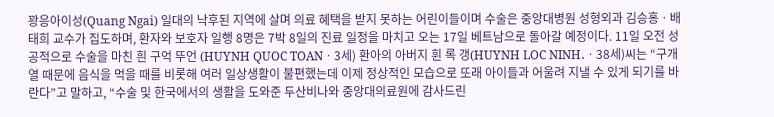꽝응아이성(Quang Ngai) 일대의 낙후된 지역에 살며 의료 혜택을 받지 못하는 어린이들이며 수술은 중앙대병원 성형외과 김승홍ㆍ배태희 교수가 집도하며, 환자와 보호자 일행 8명은 7박 8일의 진료 일정을 마치고 오는 17일 베트남으로 돌아갈 예정이다. 11일 오전 성공적으로 수술을 마친 흰 구억 뚜언 (HUYNH QUOC TOANㆍ3세) 환아의 아버지 휜 록 갱(HUYNH LOC NINH․ㆍ38세)씨는 “구개열 때문에 음식을 먹을 때를 비롯해 여러 일상생활이 불편했는데 이제 정상적인 모습으로 또래 아이들과 어울려 지낼 수 있게 되기를 바란다”고 말하고, “수술 및 한국에서의 생활을 도와준 두산비나와 중앙대의료원에 감사드린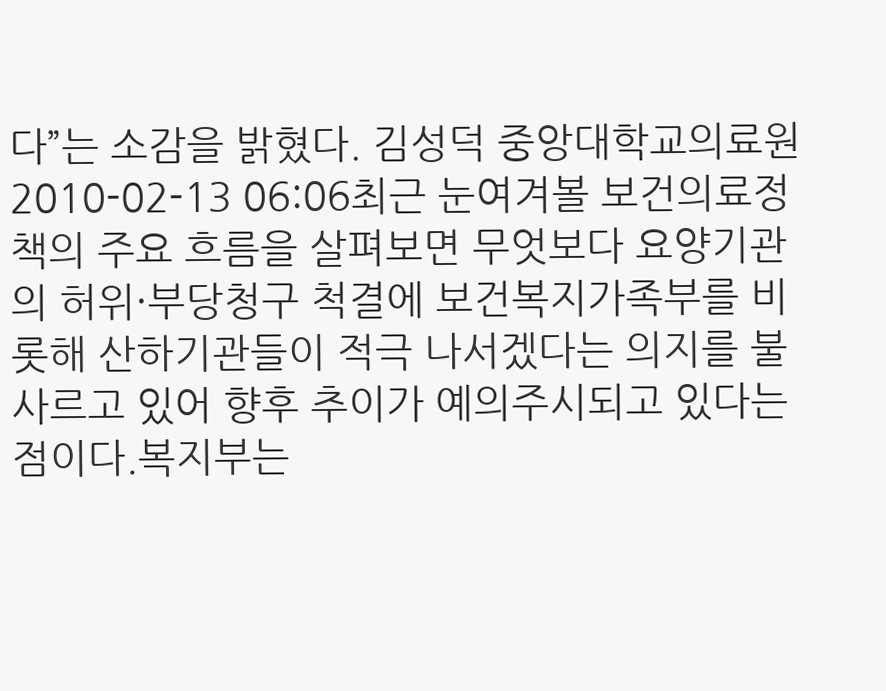다”는 소감을 밝혔다. 김성덕 중앙대학교의료원
2010-02-13 06:06최근 눈여겨볼 보건의료정책의 주요 흐름을 살펴보면 무엇보다 요양기관의 허위·부당청구 척결에 보건복지가족부를 비롯해 산하기관들이 적극 나서겠다는 의지를 불사르고 있어 향후 추이가 예의주시되고 있다는 점이다.복지부는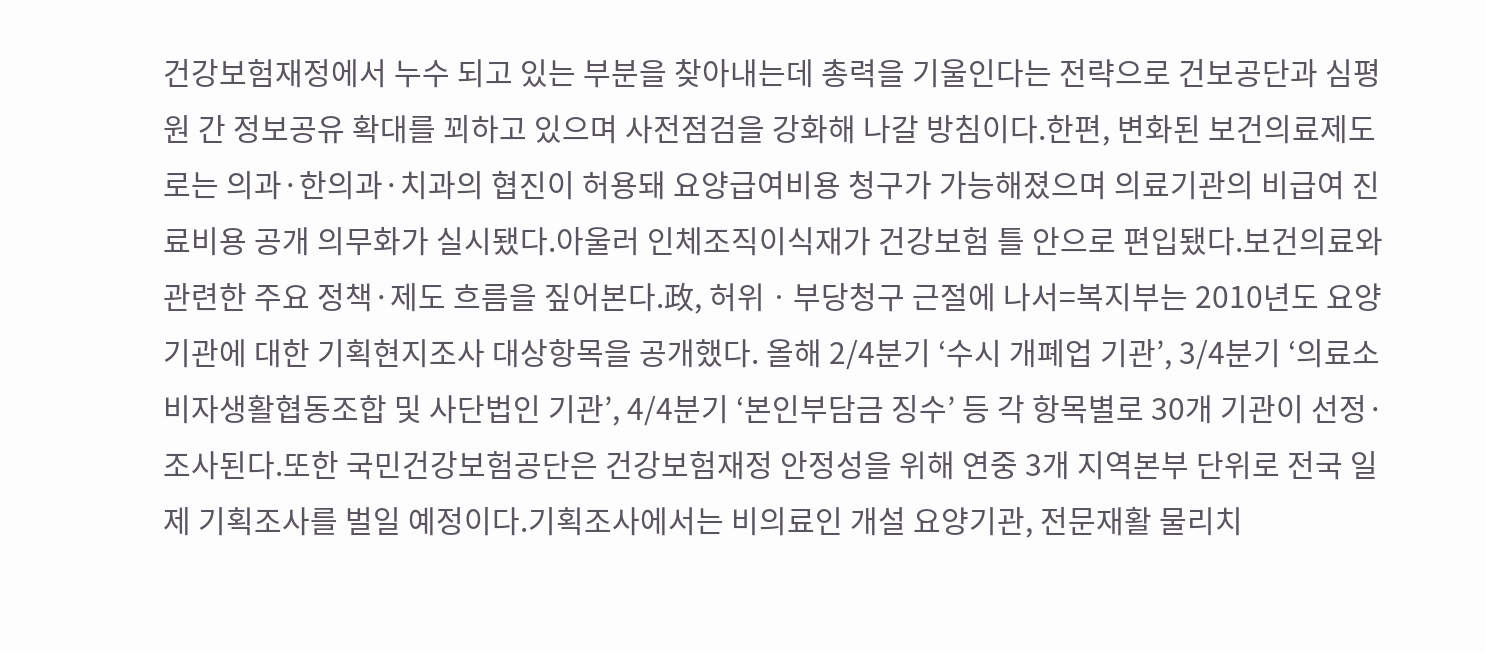건강보험재정에서 누수 되고 있는 부분을 찾아내는데 총력을 기울인다는 전략으로 건보공단과 심평원 간 정보공유 확대를 꾀하고 있으며 사전점검을 강화해 나갈 방침이다.한편, 변화된 보건의료제도로는 의과·한의과·치과의 협진이 허용돼 요양급여비용 청구가 가능해졌으며 의료기관의 비급여 진료비용 공개 의무화가 실시됐다.아울러 인체조직이식재가 건강보험 틀 안으로 편입됐다.보건의료와 관련한 주요 정책·제도 흐름을 짚어본다.政, 허위ㆍ부당청구 근절에 나서=복지부는 2010년도 요양기관에 대한 기획현지조사 대상항목을 공개했다. 올해 2/4분기 ‘수시 개폐업 기관’, 3/4분기 ‘의료소비자생활협동조합 및 사단법인 기관’, 4/4분기 ‘본인부담금 징수’ 등 각 항목별로 30개 기관이 선정·조사된다.또한 국민건강보험공단은 건강보험재정 안정성을 위해 연중 3개 지역본부 단위로 전국 일제 기획조사를 벌일 예정이다.기획조사에서는 비의료인 개설 요양기관, 전문재활 물리치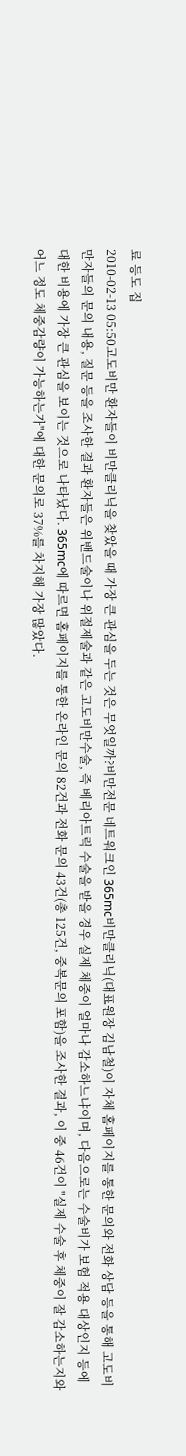료 등도 집
2010-02-13 05:50고도비만 환자들이 비만클리닉을 찾았을 때 가장 큰 관심을 두는 것은 무엇일까?비만전문 네트워크인 365mc비만클리닉(대표원장 김남철)이 자체 홈페이지를 통한 문의와 전화 상담 등을 통해 고도비만자들의 문의 내용, 질문 등을 조사한 결과 환자들은 위밴드술이나 위절제술과 같은 고도비만수술, 즉 베리아트릭 수술을 받을 경우 실제 체중이 얼마나 감소하느냐이며, 다음으로는 수술비가 보험 적용 대상인지 등에 대한 비용에 가장 큰 관심을 보이는 것으로 나타났다. 365mc에 따르면 홈페이지를 통한 온라인 문의 82건과 전화 문의 43건(총 125건, 중복문의 포함)을 조사한 결과, 이 중 46건이 "실제 수술 후 체중이 잘 감소하는지와 어느 정도 체중감량이 가능하는가"에 대한 문의로 37%를 차지해 가장 많았다.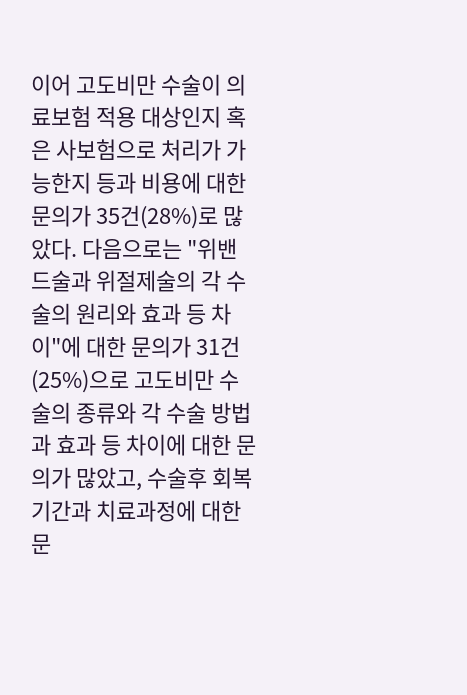이어 고도비만 수술이 의료보험 적용 대상인지 혹은 사보험으로 처리가 가능한지 등과 비용에 대한 문의가 35건(28%)로 많았다. 다음으로는 "위밴드술과 위절제술의 각 수술의 원리와 효과 등 차이"에 대한 문의가 31건(25%)으로 고도비만 수술의 종류와 각 수술 방법과 효과 등 차이에 대한 문의가 많았고, 수술후 회복기간과 치료과정에 대한 문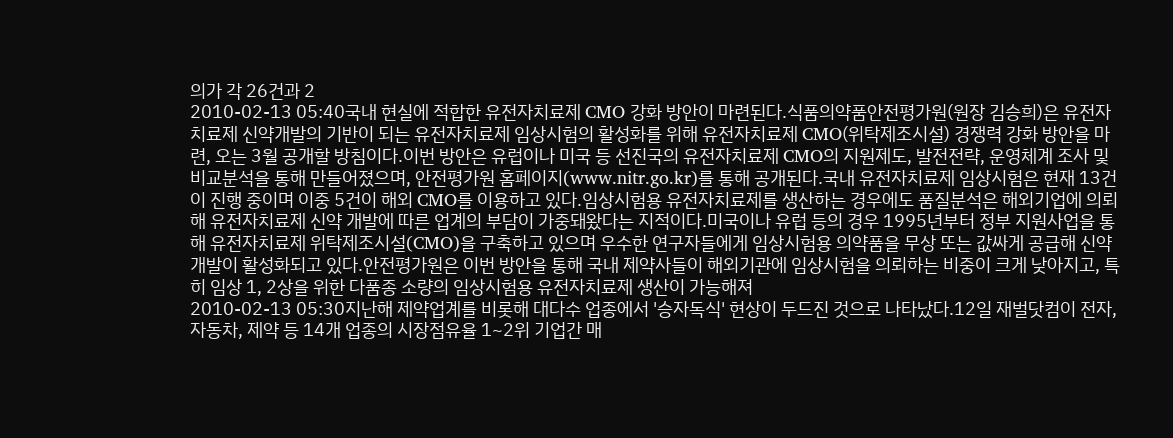의가 각 26건과 2
2010-02-13 05:40국내 현실에 적합한 유전자치료제 CMO 강화 방안이 마련된다.식품의약품안전평가원(원장 김승희)은 유전자치료제 신약개발의 기반이 되는 유전자치료제 임상시험의 활성화를 위해 유전자치료제 CMO(위탁제조시설) 경쟁력 강화 방안을 마련, 오는 3월 공개할 방침이다.이번 방안은 유럽이나 미국 등 선진국의 유전자치료제 CMO의 지원제도, 발전전략, 운영체계 조사 및 비교분석을 통해 만들어졌으며, 안전평가원 홈페이지(www.nitr.go.kr)를 통해 공개된다.국내 유전자치료제 임상시험은 현재 13건이 진행 중이며 이중 5건이 해외 CMO를 이용하고 있다.임상시험용 유전자치료제를 생산하는 경우에도 품질분석은 해외기업에 의뢰해 유전자치료제 신약 개발에 따른 업계의 부담이 가중돼왔다는 지적이다.미국이나 유럽 등의 경우 1995년부터 정부 지원사업을 통해 유전자치료제 위탁제조시설(CMO)을 구축하고 있으며 우수한 연구자들에게 임상시험용 의약품을 무상 또는 값싸게 공급해 신약 개발이 활성화되고 있다.안전평가원은 이번 방안을 통해 국내 제약사들이 해외기관에 임상시험을 의뢰하는 비중이 크게 낮아지고, 특히 임상 1, 2상을 위한 다품종 소량의 임상시험용 유전자치료제 생산이 가능해져
2010-02-13 05:30지난해 제약업계를 비롯해 대다수 업종에서 '승자독식' 현상이 두드진 것으로 나타났다.12일 재벌닷컴이 전자, 자동차, 제약 등 14개 업종의 시장점유율 1~2위 기업간 매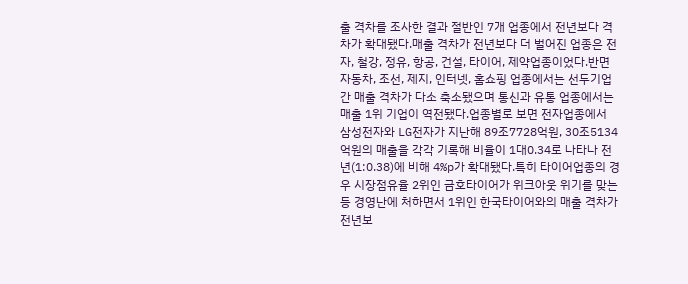출 격차를 조사한 결과 절반인 7개 업종에서 전년보다 격차가 확대됐다.매출 격차가 전년보다 더 벌어진 업종은 전자, 철강, 정유, 항공, 건설, 타이어, 제약업종이었다.반면 자동차, 조선, 제지, 인터넷, 홈쇼핑 업종에서는 선두기업간 매출 격차가 다소 축소됐으며 통신과 유통 업종에서는 매출 1위 기업이 역전됐다.업종별로 보면 전자업종에서 삼성전자와 LG전자가 지난해 89조7728억원, 30조5134억원의 매출을 각각 기록해 비율이 1대0.34로 나타나 전년(1:0.38)에 비해 4%p가 확대됐다.특히 타이어업종의 경우 시장점유율 2위인 금호타이어가 위크아웃 위기를 맞는 등 경영난에 처하면서 1위인 한국타이어와의 매출 격차가 전년보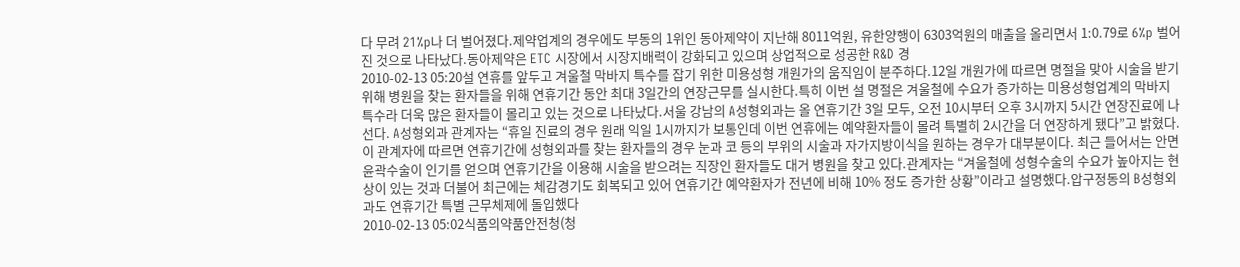다 무려 21%p나 더 벌어졌다.제약업계의 경우에도 부동의 1위인 동아제약이 지난해 8011억원, 유한양행이 6303억원의 매출을 올리면서 1:0.79로 6%p 벌어진 것으로 나타났다.동아제약은 ETC 시장에서 시장지배력이 강화되고 있으며 상업적으로 성공한 R&D 경
2010-02-13 05:20설 연휴를 앞두고 겨울철 막바지 특수를 잡기 위한 미용성형 개원가의 움직임이 분주하다.12일 개원가에 따르면 명절을 맞아 시술을 받기 위해 병원을 찾는 환자들을 위해 연휴기간 동안 최대 3일간의 연장근무를 실시한다.특히 이번 설 명절은 겨울철에 수요가 증가하는 미용성형업계의 막바지 특수라 더욱 많은 환자들이 몰리고 있는 것으로 나타났다.서울 강남의 A성형외과는 올 연휴기간 3일 모두, 오전 10시부터 오후 3시까지 5시간 연장진료에 나선다. A성형외과 관계자는 “휴일 진료의 경우 원래 익일 1시까지가 보통인데 이번 연휴에는 예약환자들이 몰려 특별히 2시간을 더 연장하게 됐다”고 밝혔다.이 관계자에 따르면 연휴기간에 성형외과를 찾는 환자들의 경우 눈과 코 등의 부위의 시술과 자가지방이식을 원하는 경우가 대부분이다. 최근 들어서는 안면윤곽수술이 인기를 얻으며 연휴기간을 이용해 시술을 받으려는 직장인 환자들도 대거 병원을 찾고 있다.관계자는 “겨울철에 성형수술의 수요가 높아지는 현상이 있는 것과 더불어 최근에는 체감경기도 회복되고 있어 연휴기간 예약환자가 전년에 비해 10% 정도 증가한 상황”이라고 설명했다.압구정동의 B성형외과도 연휴기간 특별 근무체제에 돌입했다
2010-02-13 05:02식품의약품안전청(청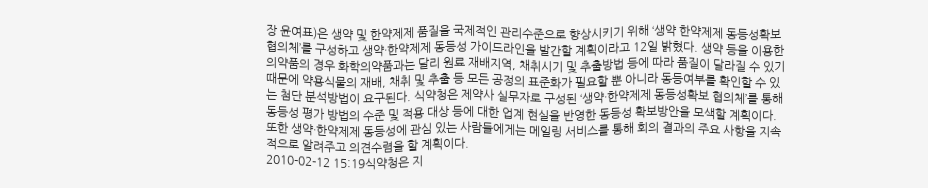장 윤여표)은 생약 및 한약제제 품질을 국제적인 관리수준으로 향상시키기 위해 ‘생약 한약제제 동등성확보 협의체’를 구성하고 생약·한약제제 동등성 가이드라인을 발간할 계획이라고 12일 밝혔다. 생약 등을 이용한 의약품의 경우 화학의약품과는 달리 원료 재배지역, 채취시기 및 추출방법 등에 따라 품질이 달라질 수 있기 때문에 약용식물의 재배, 채취 및 추출 등 모든 공정의 표준화가 필요할 뿐 아니라 동등여부를 확인할 수 있는 첨단 분석방법이 요구된다. 식약청은 제약사 실무자로 구성된 ‘생약·한약제제 동등성확보 협의체’를 통해 동등성 평가 방법의 수준 및 적용 대상 등에 대한 업계 현실을 반영한 동등성 확보방안을 모색할 계획이다.또한 생약·한약제제 동등성에 관심 있는 사람들에게는 메일링 서비스를 통해 회의 결과의 주요 사항을 지속적으로 알려주고 의견수렴을 할 계획이다.
2010-02-12 15:19식약청은 지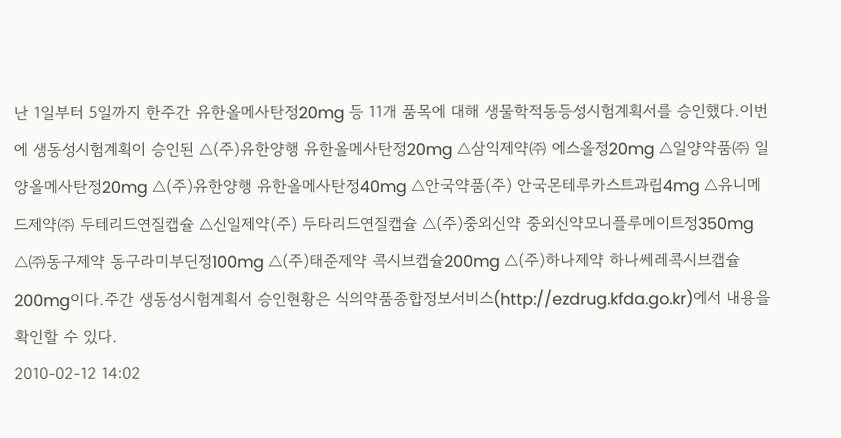난 1일부터 5일까지 한주간 유한올메사탄정20mg 등 11개 품목에 대해 생물학적동등성시험계획서를 승인했다.이번에 생동성시험계획이 승인된 △(주)유한양행 유한올메사탄정20mg △삼익제약㈜ 에스올정20mg △일양약품㈜ 일양올메사탄정20mg △(주)유한양행 유한올메사탄정40mg △안국약품(주) 안국몬테루카스트과립4mg △유니메드제약㈜ 두테리드연질캡슐 △신일제약(주) 두타리드연질캡슐 △(주)중외신약 중외신약모니플루메이트정350mg △㈜동구제약 동구라미부딘정100mg △(주)태준제약 콕시브캡슐200mg △(주)하나제약 하나쎄레콕시브캡슐 200mg이다.주간 생동성시험계획서 승인현황은 식의약품종합정보서비스(http://ezdrug.kfda.go.kr)에서 내용을 확인할 수 있다.
2010-02-12 14:02